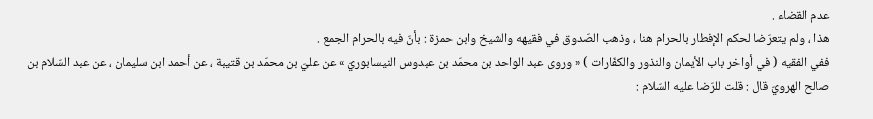عدم القضاء .
هذا ، ولم يتعرّضا لحكم الإفطار بالحرام هنا ، وذهب الصّدوق في فقيهه والشيخ وابن حمزة : بأنّ فيه بالحرام الجمع .
ففي الفقيه ( في أواخر باب الأيمان والنذور والكفّارات ) « وروى عبد الواحد بن محمّد بن عبدوس النيسابوريّ » عن عليّ بن محمّد بن قتيبة ، عن أحمد ابن سليمان ، عن عبد السّلام بن صالح الهرويّ قال : قلت للرّضا عليه السّلام :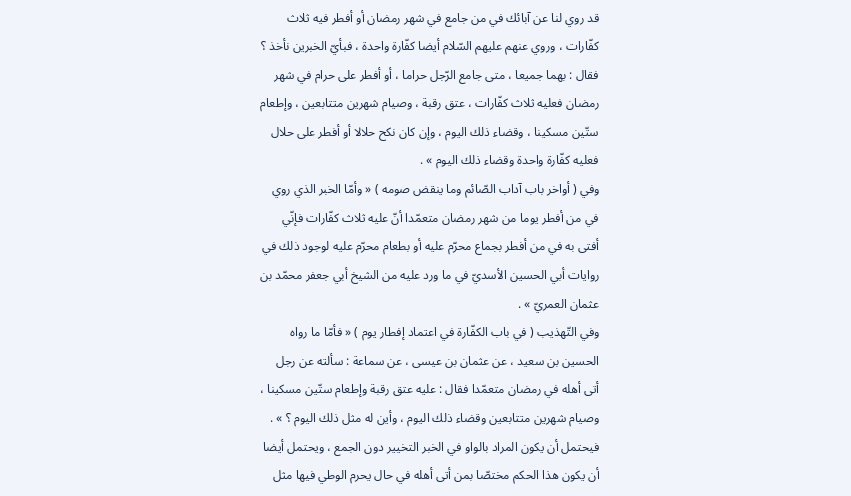قد روي لنا عن آبائك في من جامع في شهر رمضان أو أفطر فيه ثلاث كفّارات ، وروي عنهم عليهم السّلام أيضا كفّارة واحدة ، فبأيّ الخبرين نأخذ ؟ فقال : بهما جميعا ، متى جامع الرّجل حراما ، أو أفطر على حرام في شهر رمضان فعليه ثلاث كفّارات ، عتق رقبة ، وصيام شهرين متتابعين ، وإطعام ستّين مسكينا ، وقضاء ذلك اليوم ، وإن كان نكح حلالا أو أفطر على حلال فعليه كفّارة واحدة وقضاء ذلك اليوم » .
وفي ( أواخر باب آداب الصّائم وما ينقض صومه ) « وأمّا الخبر الذي روي في من أفطر يوما من شهر رمضان متعمّدا أنّ عليه ثلاث كفّارات فإنّي أفتى به في من أفطر بجماع محرّم عليه أو بطعام محرّم عليه لوجود ذلك في روايات أبي الحسين الأسديّ في ما ورد عليه من الشيخ أبي جعفر محمّد بن عثمان العمريّ » .
وفي التّهذيب ( في باب الكفّارة في اعتماد إفطار يوم ) « فأمّا ما رواه الحسين بن سعيد ، عن عثمان بن عيسى ، عن سماعة : سألته عن رجل أتى أهله في رمضان متعمّدا فقال : عليه عتق رقبة وإطعام ستّين مسكينا ، وصيام شهرين متتابعين وقضاء ذلك اليوم ، وأين له مثل ذلك اليوم ؟ » . فيحتمل أن يكون المراد بالواو في الخبر التخيير دون الجمع ، ويحتمل أيضا أن يكون هذا الحكم مختصّا بمن أتى أهله في حال يحرم الوطي فيها مثل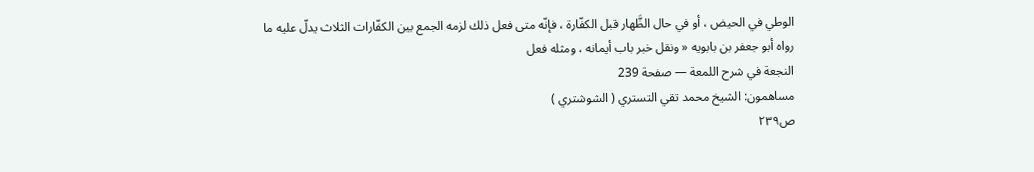الوطي في الحيض ، أو في حال الظَّهار قبل الكفّارة ، فإنّه متى فعل ذلك لزمه الجمع بين الكفّارات الثلاث يدلّ عليه ما رواه أبو جعفر بن بابويه « ونقل خبر باب أيمانه ، ومثله فعل
النجعة في شرح اللمعة — صفحة 239
مساهمون: الشيخ محمد تقي التستري ( الشوشتري )
ص٢٣٩